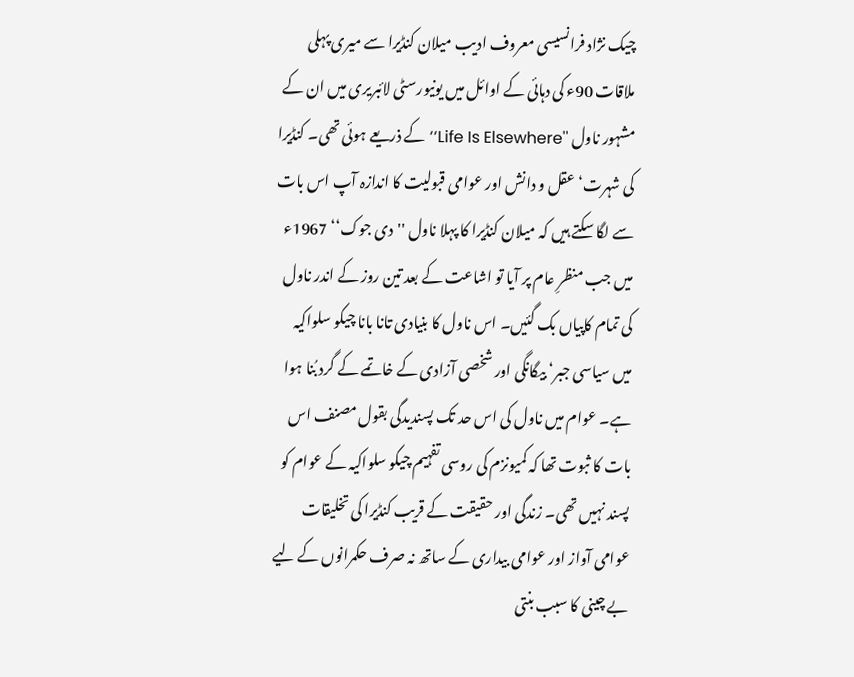چیک نژاد فرانسیسی معروف ادیب میلان کنڈیرا سے میری پہلی ملاقات 90ء کی دہائی کے اوائل میں یونیورسٹی لائبریری میں ان کے مشہور ناول ''Life Is Elsewhere‘‘ کے ذریعے ہوئی تھی۔ کنڈیرا کی شہرت‘ عقل و دانش اور عوامی قبولیت کا اندازہ آپ اس بات سے لگا سکتے ہیں کہ میلان کنڈیرا کا پہلا ناول ''دی جوک‘‘ 1967ء میں جب منظرِ عام پر آیا تو اشاعت کے بعد تین روز کے اندر ناول کی تمام کاپیاں بک گئیں۔ اس ناول کا بنیادی تانا بانا چیکو سلواکیہ میں سیاسی جبر‘ بیگانگی اور شخصی آزادی کے خاتمے کے گرد بُنا ہوا ہے۔ عوام میں ناول کی اس حد تک پسندیدگی بقول مصنف اس بات کا ثبوت تھا کہ کمیونزم کی روسی تفہیم چیکو سلواکیہ کے عوام کو پسند نہیں تھی۔ زندگی اور حقیقت کے قریب کنڈیرا کی تخلیقات عوامی آواز اور عوامی بیداری کے ساتھ نہ صرف حکمرانوں کے لیے بے چینی کا سبب بنتی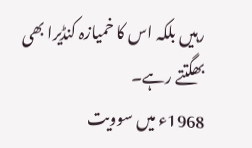رہیں بلکہ اس کا خمیازہ کنڈیرا بھی بھگتتے رہے۔
1968ء میں سوویت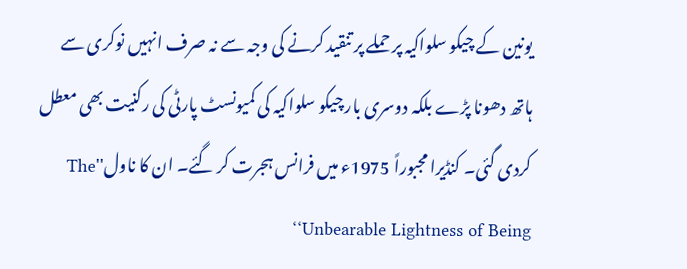یونین کے چیکو سلواکیہ پر حملے پر تنقید کرنے کی وجہ سے نہ صرف انہیں نوکری سے ہاتھ دھونا پڑے بلکہ دوسری بار چیکو سلواکیہ کی کمیونسٹ پارٹی کی رکنیت بھی معطل کردی گئی۔ کنڈیرا مجبوراً 1975ء میں فرانس ہجرت کر گئے۔ ان کا ناول''The Unbearable Lightness of Being‘‘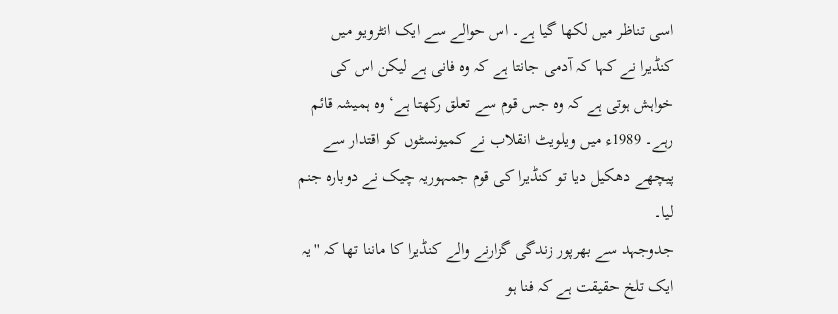اسی تناظر میں لکھا گیا ہے۔ اس حوالے سے ایک انٹرویو میں کنڈیرا نے کہا کہ آدمی جانتا ہے کہ وہ فانی ہے لیکن اس کی خواہش ہوتی ہے کہ وہ جس قوم سے تعلق رکھتا ہے‘ وہ ہمیشہ قائم رہے۔ 1989ء میں ویلویٹ انقلاب نے کمیونسٹوں کو اقتدار سے پیچھے دھکیل دیا تو کنڈیرا کی قوم جمہوریہ چیک نے دوبارہ جنم لیا۔
جدوجہد سے بھرپور زندگی گزارنے والے کنڈیرا کا ماننا تھا کہ ''یہ ایک تلخ حقیقت ہے کہ فنا ہو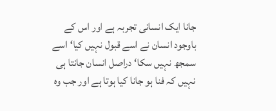جانا ایک انسانی تجربہ ہے اور اس کے باوجود انسان نے اسے قبول نہیں کیا‘ اسے سمجھ نہیں سکا‘ دراصل انسان جانتا ہی نہیں کہ فنا ہو جانا کیا ہوتا ہے اور جب وہ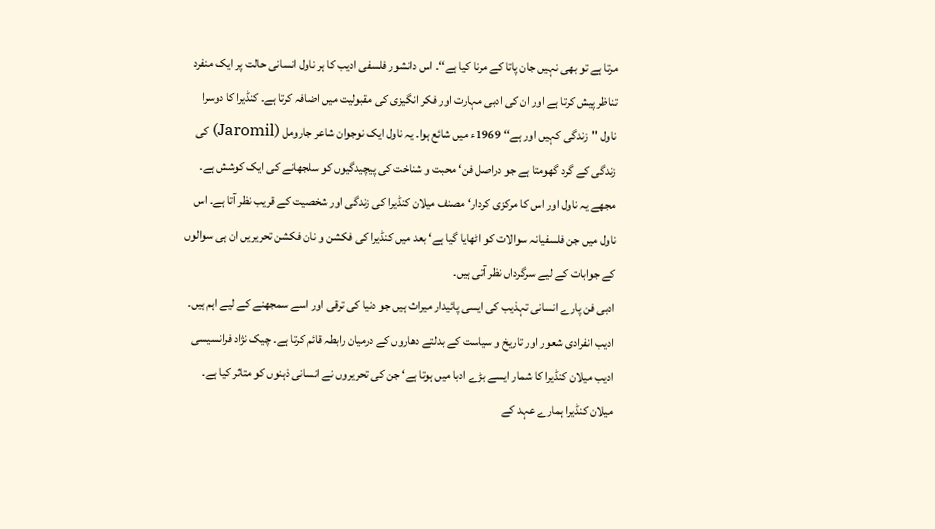مرتا ہے تو بھی نہیں جان پاتا کے مرنا کیا ہے‘‘۔ اس دانشور فلسفی ادیب کا ہر ناول انسانی حالت پر ایک منفرد تناظر پیش کرتا ہے اور ان کی ادبی مہارت اور فکر انگیزی کی مقبولیت میں اضافہ کرتا ہے۔ کنڈیرا کا دوسرا ناول ''زندگی کہیں اور ہے‘‘ 1969ء میں شائع ہوا۔ یہ ناول ایک نوجوان شاعر جارومل (Jaromil) کی زندگی کے گرد گھومتا ہے جو دراصل فن‘ محبت و شناخت کی پیچیدگیوں کو سلجھانے کی ایک کوشش ہے۔ مجھے یہ ناول اور اس کا مرکزی کردار‘ مصنف میلان کنڈیرا کی زندگی اور شخصیت کے قریب نظر آتا ہے۔ اس ناول میں جن فلسفیانہ سوالات کو اٹھایا گیا ہے‘ بعد میں کنڈیرا کی فکشن و نان فکشن تحریریں ان ہی سوالوں کے جوابات کے لیے سرگرداں نظر آتی ہیں۔
ادبی فن پارے انسانی تہذیب کی ایسی پائیدار میراث ہیں جو دنیا کی ترقی اور اسے سمجھنے کے لیے اہم ہیں۔ ادیب انفرادی شعور اور تاریخ و سیاست کے بدلتے دھاروں کے درمیان رابطہ قائم کرتا ہے۔ چیک نژاد فرانسیسی ادیب میلان کنڈیرا کا شمار ایسے بڑے ادبا میں ہوتا ہے‘ جن کی تحریروں نے انسانی ذہنوں کو متاثر کیا ہے۔ میلان کنڈیرا ہمارے عہد کے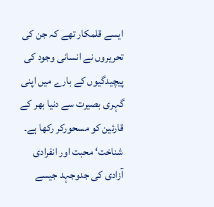ایسے قلمکار تھے کہ جن کی تحریروں نے انسانی وجود کی پیچیدگیوں کے بارے میں اپنی گہری بصیرت سے دنیا بھر کے قارئین کو مسحورکر رکھا ہے۔ شناخت‘ محبت اور انفرادی آزادی کی جدوجہد جیسے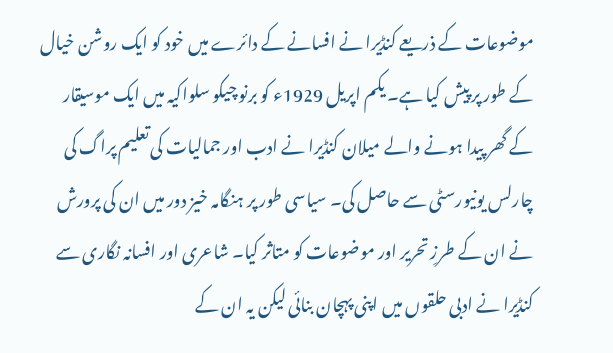موضوعات کے ذریعے کنڈیرا نے افسانے کے دائرے میں خود کو ایک روشن خیال کے طور پر پیش کیا ہے۔ یکم اپریل 1929ء کو برنو چیکو سلواکیہ میں ایک موسیقار کے گھر پیدا ہونے والے میلان کنڈیرا نے ادب اور جمالیات کی تعلیم پراگ کی چارلس یونیورسٹی سے حاصل کی۔ سیاسی طور پر ہنگامہ خیز دور میں ان کی پرورش نے ان کے طرزِ تحریر اور موضوعات کو متاثر کیا۔ شاعری اور افسانہ نگاری سے کنڈیرا نے ادبی حلقوں میں اپنی پہچان بنائی لیکن یہ ان کے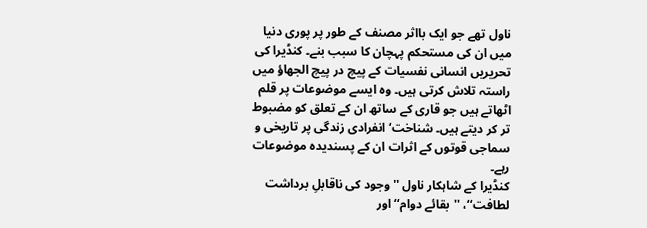ناول تھے جو ایک بااثر مصنف کے طور پر پوری دنیا میں ان کی مستحکم پہچان کا سبب بنے۔ کنڈیرا کی تحریریں انسانی نفسیات کے پیچ در پیچ الجھاؤ میں راستہ تلاش کرتی ہیں۔ وہ ایسے موضوعات پر قلم اٹھاتے ہیں جو قاری کے ساتھ ان کے تعلق کو مضبوط تر کر دیتے ہیں۔ شناخت‘ انفرادی زندگی پر تاریخی و سماجی قوتوں کے اثرات ان کے پسندیدہ موضوعات رہے۔
کنڈیرا کے شاہکار ناول ''وجود کی ناقابلِ برداشت لطافت‘‘، ''بقائے دوام‘‘ اور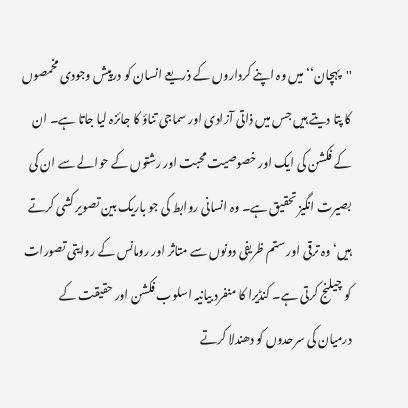''پہچان‘‘ میں وہ اپنے کرداروں کے ذریعے انسان کو درپیش وجودی مخمصوں کا پتا دیتے ہیں جس میں ذاتی آزادی اور سماجی تناؤ کا جائزہ لیا جاتا ہے۔ ان کے فکشن کی ایک اور خصوصیت محبت اور رشتوں کے حوالے سے ان کی بصیرت انگیز تحقیق ہے۔ وہ انسانی روابط کی جو باریک بین تصویر کشی کرتے ہیں‘ وہ ترقی اور ستم ظریفی دونوں سے متاثر اور رومانس کے روایتی تصورات کو چیلنج کرتی ہے۔ کنڈیرا کا منفرد بیانیہ اسلوب فکشن اور حقیقت کے درمیان کی سرحدوں کو دھندلا کرتے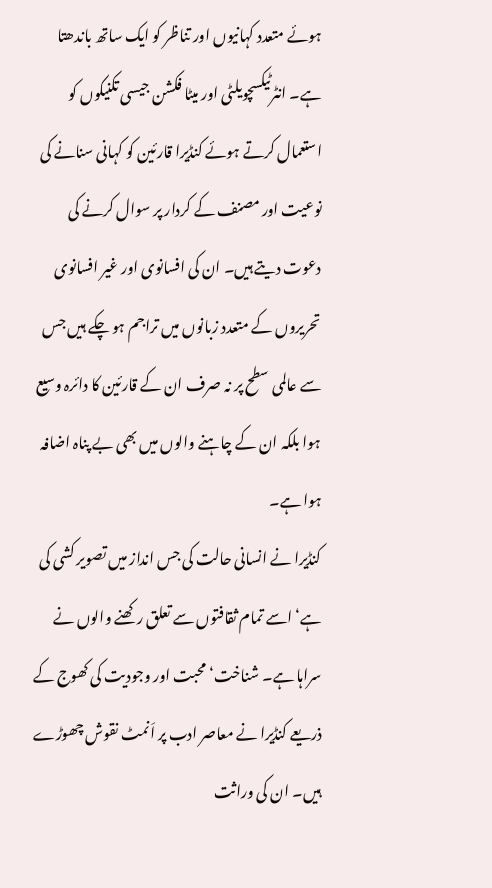ہوئے متعدد کہانیوں اور تناظر کو ایک ساتھ باندھتا ہے۔ انٹرٹیکسچویلٹی اور میٹا فکشن جیسی تکنیکوں کو استعمال کرتے ہوئے کنڈیرا قارئین کو کہانی سنانے کی نوعیت اور مصنف کے کردار پر سوال کرنے کی دعوت دیتے ہیں۔ ان کی افسانوی اور غیر افسانوی تحریروں کے متعدد زبانوں میں تراجم ہو چکے ہیں جس سے عالمی سطح پر نہ صرف ان کے قارئین کا دائرہ وسیع ہوا بلکہ ان کے چاہنے والوں میں بھی بے پناہ اضافہ ہوا ہے۔
کنڈیرا نے انسانی حالت کی جس انداز میں تصویر کشی کی ہے‘ اسے تمام ثقافتوں سے تعلق رکھنے والوں نے سراہا ہے۔ شناخت‘ محبت اور وجودیت کی کھوج کے ذریعے کنڈیرا نے معاصر ادب پر اَنمٹ نقوش چھوڑے ہیں۔ ان کی وراثت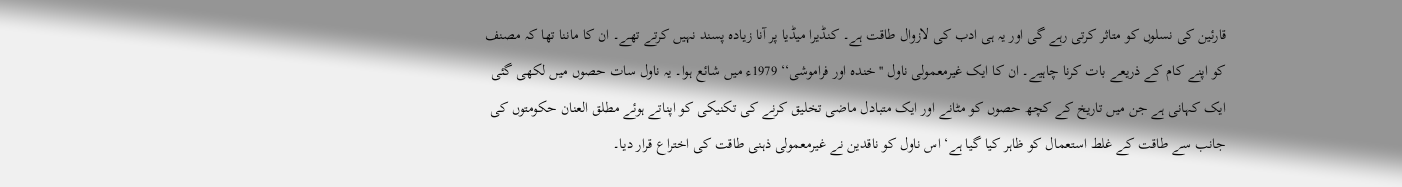قارئین کی نسلوں کو متاثر کرتی رہے گی اور یہ ہی ادب کی لازوال طاقت ہے۔ کنڈیرا میڈیا پر آنا زیادہ پسند نہیں کرتے تھے۔ ان کا ماننا تھا کہ مصنف کو اپنے کام کے ذریعے بات کرنا چاہیے۔ ان کا ایک غیرمعمولی ناول ''خندہ اور فراموشی‘‘ 1979ء میں شائع ہوا۔ یہ ناول سات حصوں میں لکھی گئی ایک کہانی ہے جن میں تاریخ کے کچھ حصوں کو مٹانے اور ایک متبادل ماضی تخلیق کرنے کی تکنیکی کو اپناتے ہوئے مطلق العنان حکومتوں کی جانب سے طاقت کے غلط استعمال کو ظاہر کیا گیا ہے‘ اس ناول کو ناقدین نے غیرمعمولی ذہنی طاقت کی اختراع قرار دیا۔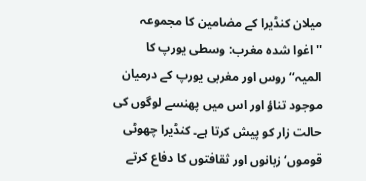میلان کنڈیرا کے مضامین کا مجموعہ ''اغوا شدہ مغرب: وسطی یورپ کا المیہ‘‘ روس اور مغربی یورپ کے درمیان موجود تناؤ اور اس میں پھنسے لوگوں کی حالت زار کو پیش کرتا ہے۔ کنڈیرا چھوٹی قوموں‘ زبانوں اور ثقافتوں کا دفاع کرتے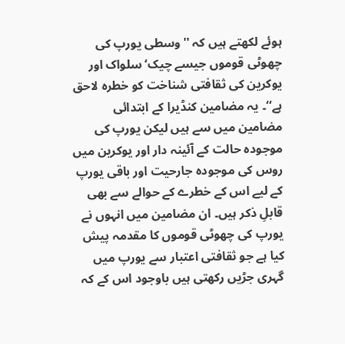ہوئے لکھتے ہیں کہ ''وسطی یورپ کی چھوٹی قوموں جیسے چیک‘ سلواک اور یوکرین کی ثقافتی شناخت کو خطرہ لاحق ہے‘‘۔ یہ مضامین کنڈیرا کے ابتدائی مضامین میں سے ہیں لیکن یورپ کی موجودہ حالت کے آئینہ دار اور یوکرین میں روس کی موجودہ جارحیت اور باقی یورپ کے لیے اس کے خطرے کے حوالے سے بھی قابلِ ذکر ہیں۔ ان مضامین میں انہوں نے یورپ کی چھوٹی قوموں کا مقدمہ پیش کیا ہے جو ثقافتی اعتبار سے یورپ میں گہری جڑیں رکھتی ہیں باوجود اس کے کہ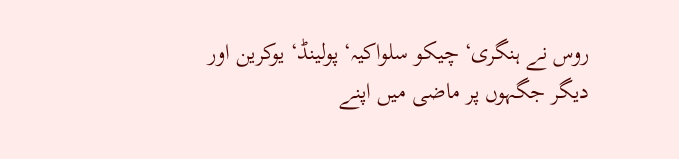روس نے ہنگری‘ چیکو سلواکیہ‘ پولینڈ‘ یوکرین اور دیگر جگہوں پر ماضی میں اپنے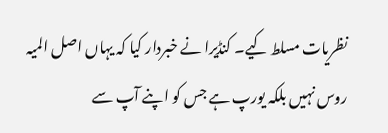نظریات مسلط کیے۔ کنڈیرا نے خبردار کیا کہ یہاں اصل المیہ روس نہیں بلکہ یورپ ہے جس کو اپنے آپ سے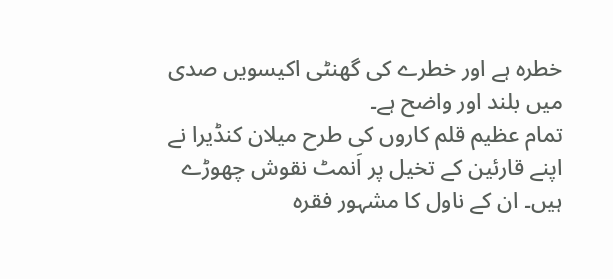خطرہ ہے اور خطرے کی گھنٹی اکیسویں صدی میں بلند اور واضح ہے۔
تمام عظیم قلم کاروں کی طرح میلان کنڈیرا نے اپنے قارئین کے تخیل پر اَنمٹ نقوش چھوڑے ہیں۔ ان کے ناول کا مشہور فقرہ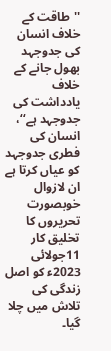''طاقت کے خلاف انسان کی جدوجہد بھول جانے کے خلاف یادداشت کی جدوجہد ہے‘‘، انسان کی فطری جدوجہد کو عیاں کرتا ہے ان لازوال خوبصورت تحریروں کا تخلیق کار 11جولائی 2023ء کو اصل زندگی کی تلاش میں چلا گیا۔